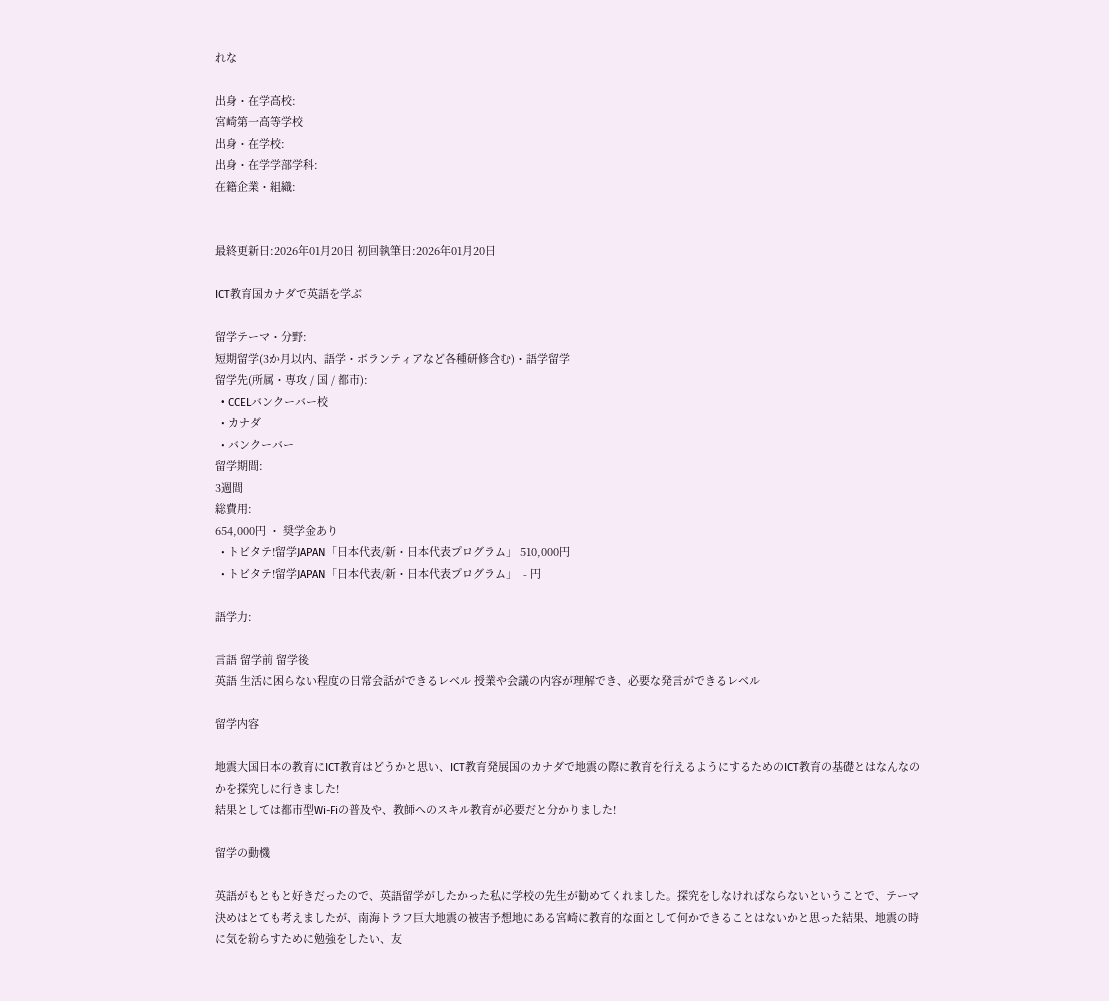れな

出身・在学高校:
宮崎第一高等学校
出身・在学校:
出身・在学学部学科:
在籍企業・組織:


最終更新日:2026年01月20日 初回執筆日:2026年01月20日

ICT教育国カナダで英語を学ぶ

留学テーマ・分野:
短期留学(3か月以内、語学・ボランティアなど各種研修含む)・語学留学
留学先(所属・専攻 / 国 / 都市):
  • CCELバンクーバー校
  • カナダ
  • バンクーバー
留学期間:
3週間
総費用:
654,000円 ・ 奨学金あり
  • トビタテ!留学JAPAN「日本代表/新・日本代表プログラム」 510,000円
  • トビタテ!留学JAPAN「日本代表/新・日本代表プログラム」  - 円

語学力:

言語 留学前 留学後
英語 生活に困らない程度の日常会話ができるレベル 授業や会議の内容が理解でき、必要な発言ができるレベル

留学内容

地震大国日本の教育にICT教育はどうかと思い、ICT教育発展国のカナダで地震の際に教育を行えるようにするためのICT教育の基礎とはなんなのかを探究しに行きました!
結果としては都市型Wi-Fiの普及や、教師へのスキル教育が必要だと分かりました!

留学の動機

英語がもともと好きだったので、英語留学がしたかった私に学校の先生が勧めてくれました。探究をしなければならないということで、テーマ決めはとても考えましたが、南海トラフ巨大地震の被害予想地にある宮崎に教育的な面として何かできることはないかと思った結果、地震の時に気を紛らすために勉強をしたい、友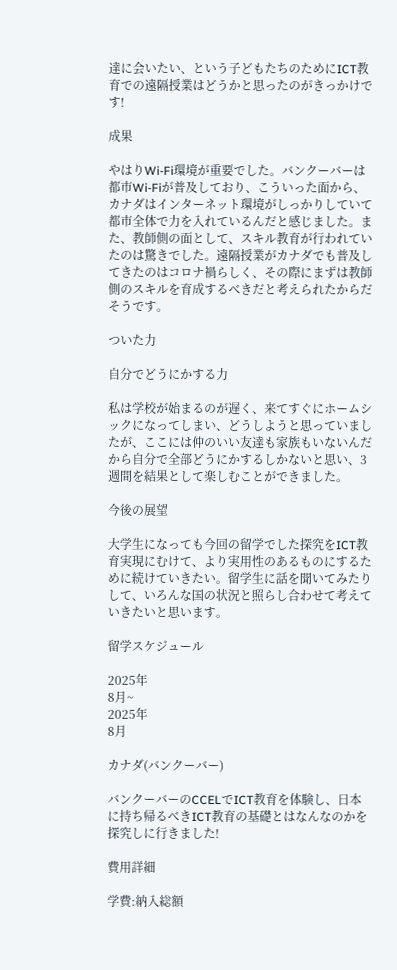達に会いたい、という子どもたちのためにICT教育での遠隔授業はどうかと思ったのがきっかけです!

成果

やはりWi-Fi環境が重要でした。バンクーバーは都市Wi-Fiが普及しており、こういった面から、カナダはインターネット環境がしっかりしていて都市全体で力を入れているんだと感じました。また、教師側の面として、スキル教育が行われていたのは驚きでした。遠隔授業がカナダでも普及してきたのはコロナ禍らしく、その際にまずは教師側のスキルを育成するべきだと考えられたからだそうです。

ついた力

自分でどうにかする力

私は学校が始まるのが遅く、来てすぐにホームシックになってしまい、どうしようと思っていましたが、ここには仲のいい友達も家族もいないんだから自分で全部どうにかするしかないと思い、3週間を結果として楽しむことができました。

今後の展望

大学生になっても今回の留学でした探究をICT教育実現にむけて、より実用性のあるものにするために続けていきたい。留学生に話を聞いてみたりして、いろんな国の状況と照らし合わせて考えていきたいと思います。

留学スケジュール

2025年
8月~
2025年
8月

カナダ(バンクーバー)

バンクーバーのCCELでICT教育を体験し、日本に持ち帰るべきICT教育の基礎とはなんなのかを探究しに行きました!

費用詳細

学費:納入総額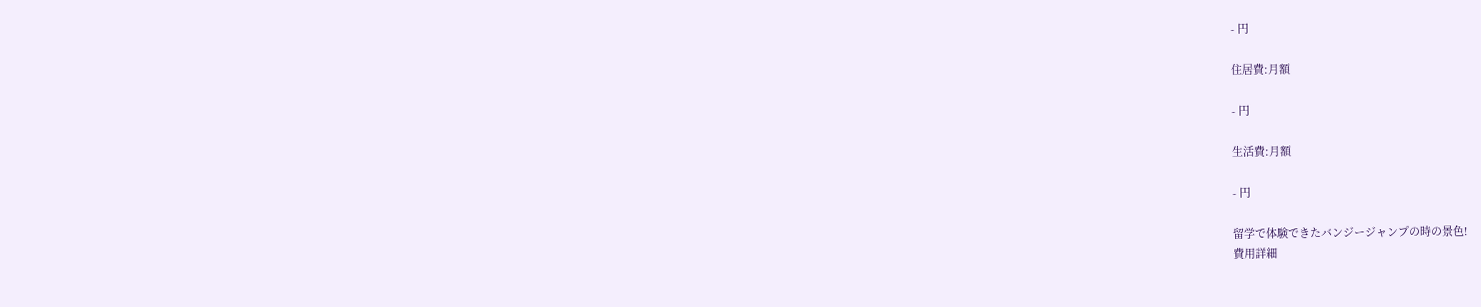- 円

住居費:月額

- 円

生活費:月額

- 円

留学で体験できたバンジージャンプの時の景色!
費用詳細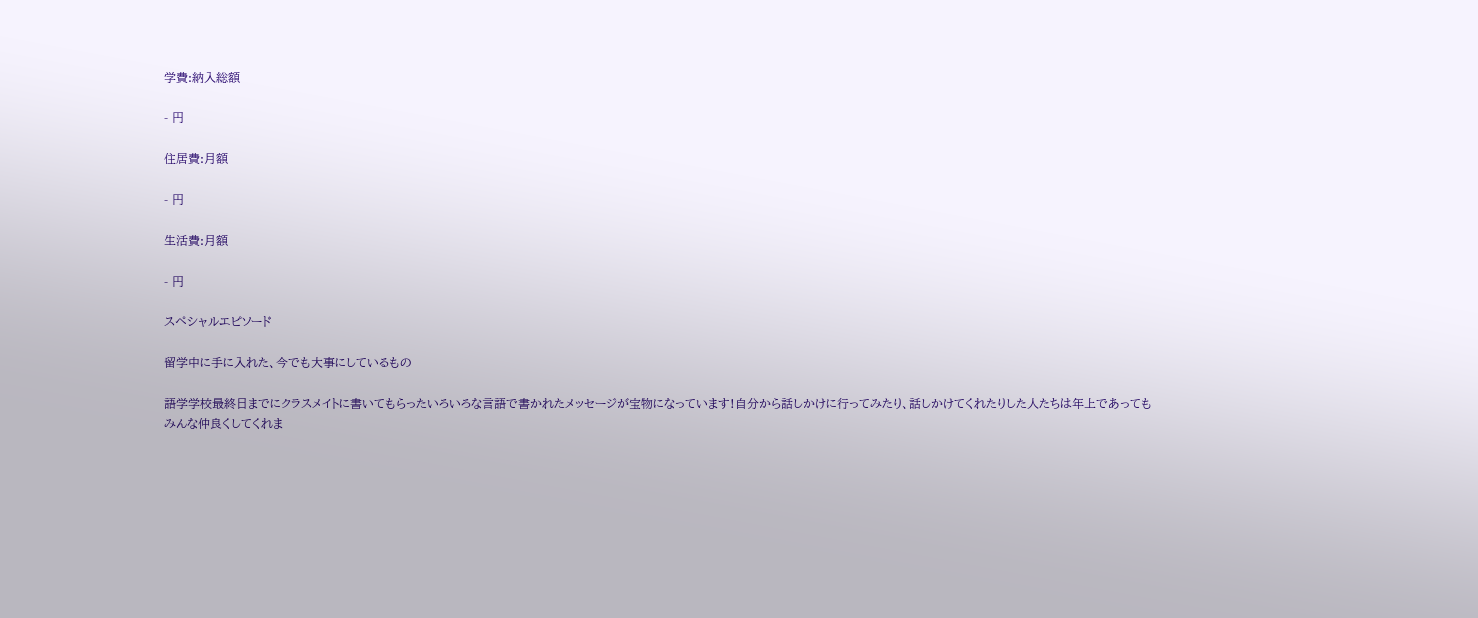学費:納入総額

- 円

住居費:月額

- 円

生活費:月額

- 円

スペシャルエピソード

留学中に手に入れた、今でも大事にしているもの

語学学校最終日までにクラスメイトに書いてもらったいろいろな言語で書かれたメッセージが宝物になっています!自分から話しかけに行ってみたり、話しかけてくれたりした人たちは年上であってもみんな仲良くしてくれま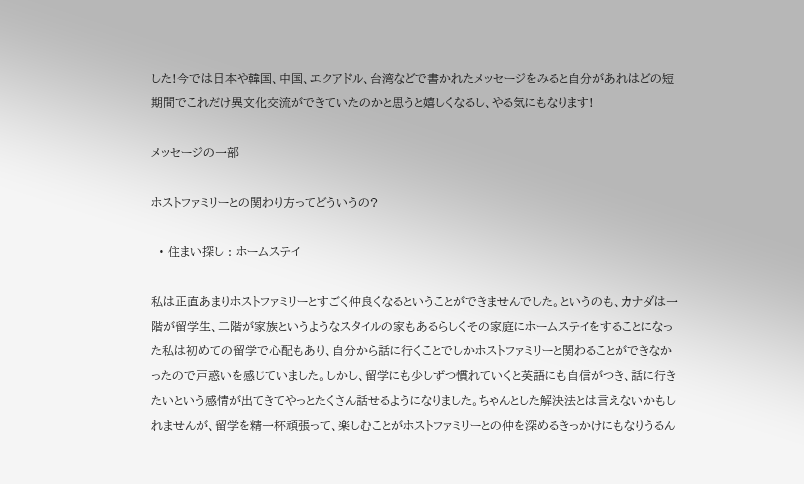した!今では日本や韓国、中国、エクアドル、台湾などで書かれたメッセージをみると自分があれはどの短期間でこれだけ異文化交流ができていたのかと思うと嬉しくなるし、やる気にもなります!

メッセージの一部

ホストファミリーとの関わり方ってどういうの?

  • 住まい探し : ホームステイ

私は正直あまりホストファミリーとすごく仲良くなるということができませんでした。というのも、カナダは一階が留学生、二階が家族というようなスタイルの家もあるらしくその家庭にホームステイをすることになった私は初めての留学で心配もあり、自分から話に行くことでしかホストファミリーと関わることができなかったので戸惑いを感じていました。しかし、留学にも少しずつ慣れていくと英語にも自信がつき、話に行きたいという感情が出てきてやっとたくさん話せるようになりました。ちゃんとした解決法とは言えないかもしれませんが、留学を精一杯頑張って、楽しむことがホストファミリーとの仲を深めるきっかけにもなりうるん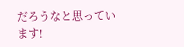だろうなと思っています!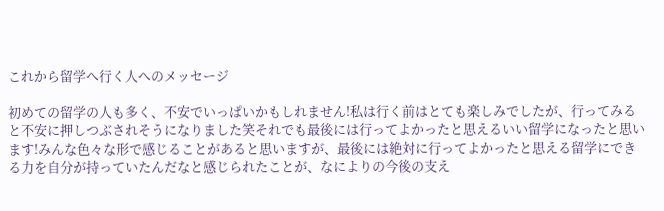これから留学へ行く人へのメッセージ

初めての留学の人も多く、不安でいっぱいかもしれません!私は行く前はとても楽しみでしたが、行ってみると不安に押しつぶされそうになりました笑それでも最後には行ってよかったと思えるいい留学になったと思います!みんな色々な形で感じることがあると思いますが、最後には絶対に行ってよかったと思える留学にできる力を自分が持っていたんだなと感じられたことが、なによりの今後の支え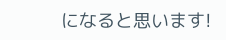になると思います!